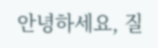안녕하세요, 질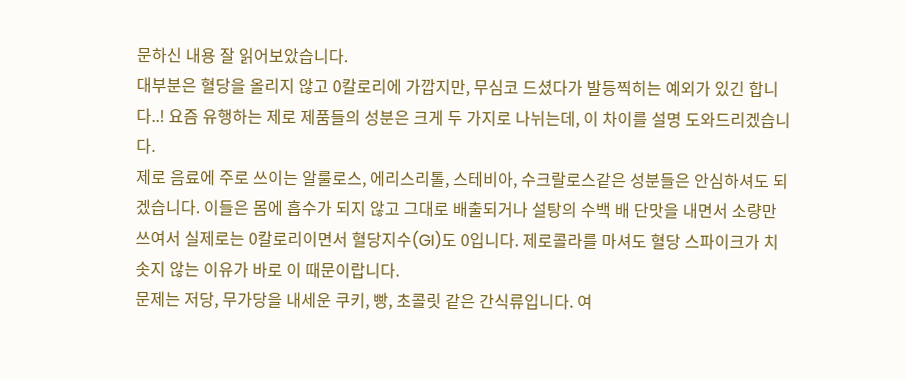문하신 내용 잘 읽어보았습니다.
대부분은 혈당을 올리지 않고 0칼로리에 가깝지만, 무심코 드셨다가 발등찍히는 예외가 있긴 합니다..! 요즘 유행하는 제로 제품들의 성분은 크게 두 가지로 나뉘는데, 이 차이를 설명 도와드리겠습니다.
제로 음료에 주로 쓰이는 알룰로스, 에리스리톨, 스테비아, 수크랄로스같은 성분들은 안심하셔도 되겠습니다. 이들은 몸에 흡수가 되지 않고 그대로 배출되거나 설탕의 수백 배 단맛을 내면서 소량만 쓰여서 실제로는 0칼로리이면서 혈당지수(GI)도 0입니다. 제로콜라를 마셔도 혈당 스파이크가 치솟지 않는 이유가 바로 이 때문이랍니다.
문제는 저당, 무가당을 내세운 쿠키, 빵, 초콜릿 같은 간식류입니다. 여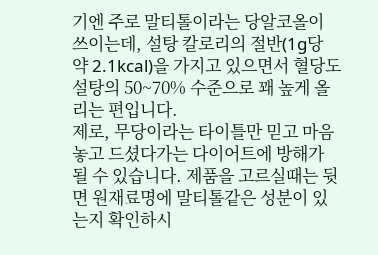기엔 주로 말티톨이라는 당알코올이 쓰이는데, 설탕 칼로리의 절반(1g당 약 2.1kcal)을 가지고 있으면서 혈당도 설탕의 50~70% 수준으로 꽤 높게 올리는 편입니다.
제로, 무당이라는 타이틀만 믿고 마음놓고 드셨다가는 다이어트에 방해가 될 수 있습니다. 제품을 고르실때는 뒷면 원재료명에 말티톨같은 성분이 있는지 확인하시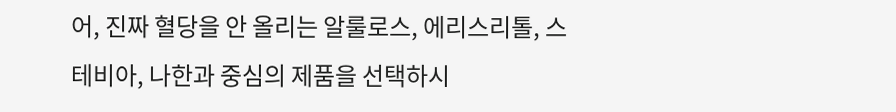어, 진짜 혈당을 안 올리는 알룰로스, 에리스리톨, 스테비아, 나한과 중심의 제품을 선택하시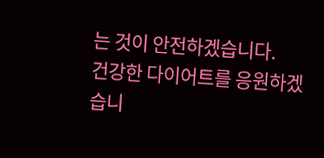는 것이 안전하겠습니다.
건강한 다이어트를 응원하겠습니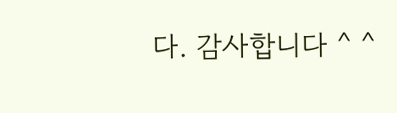다. 감사합니다 ^ ^